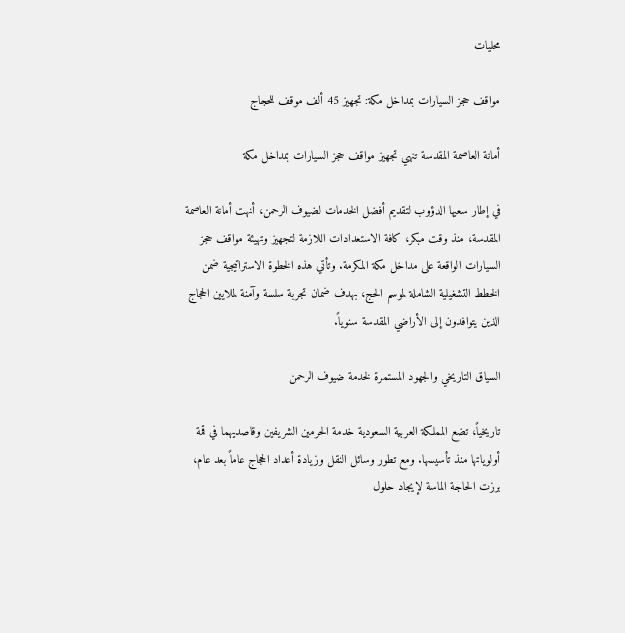محليات

مواقف حجز السيارات بمداخل مكة: تجهيز 45 ألف موقف للحجاج

أمانة العاصمة المقدسة تنهي تجهيز مواقف حجز السيارات بمداخل مكة

في إطار سعيها الدؤوب لتقديم أفضل الخدمات لضيوف الرحمن، أنهت أمانة العاصمة المقدسة، منذ وقت مبكر، كافة الاستعدادات اللازمة لتجهيز وتهيئة مواقف حجز السيارات الواقعة على مداخل مكة المكرمة. وتأتي هذه الخطوة الاستراتيجية ضمن الخطط التشغيلية الشاملة لموسم الحج، بهدف ضمان تجربة سلسة وآمنة لملايين الحجاج الذين يتوافدون إلى الأراضي المقدسة سنوياً.

السياق التاريخي والجهود المستمرة لخدمة ضيوف الرحمن

تاريخياً، تضع المملكة العربية السعودية خدمة الحرمين الشريفين وقاصديهما في قمة أولوياتها منذ تأسيسها. ومع تطور وسائل النقل وزيادة أعداد الحجاج عاماً بعد عام، برزت الحاجة الماسة لإيجاد حلول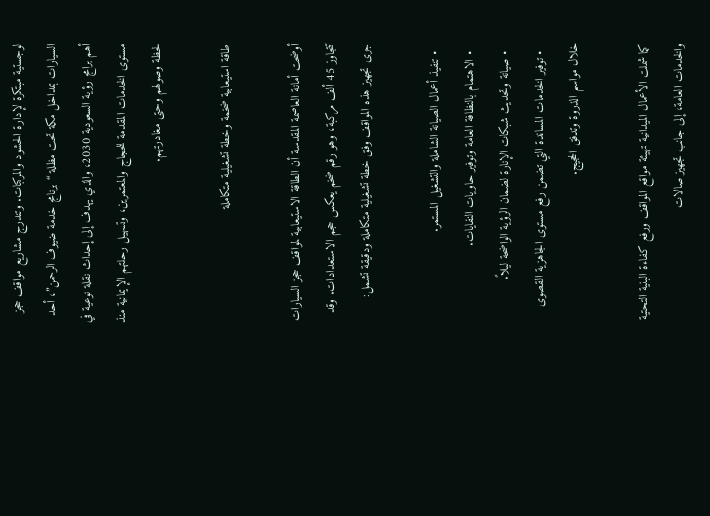لوجستية مبتكرة لإدارة الحشود والمركبات. وتندرج مشاريع مواقف حجز السيارات بمداخل مكة تحت مظلة “برنامج خدمة ضيوف الرحمن”، أحد أهم برامج رؤية السعودية 2030، والذي يهدف إلى إحداث نقلة نوعية في مستوى الخدمات المقدمة للحجاج والمعتمرين، وتسهيل رحلتهم الإيمانية منذ لحظة وصولهم وحتى مغادرتهم.

طاقة استيعابية ضخمة وخطة تشغيلية متكاملة

أوضحت أمانة العاصمة المقدسة أن الطاقة الاستيعابية لمواقف حجز السيارات تتجاوز 45 ألف مركبة، وهو رقم ضخم يعكس حجم الاستعدادات. وقد جرى تجهيز هذه المواقف وفق خطة تشغيلية متكاملة ودقيقة تشمل:

  • تنفيذ أعمال الصيانة الشاملة والتشغيل المستمر.
  • الاهتمام بالنظافة العامة وتوفير حاويات النفايات.
  • صيانة وتحديث شبكات الإنارة لضمان الرؤية الواضحة ليلاً.
  • توفير الخدمات المساندة التي تضمن رفع مستوى الجاهزية القصوى خلال مواسم الذروة وتدفق الحجيج.

كما شملت الأعمال الميدانية تهيئة مواقع المواقف ورفع كفاءة البنية التحتية والخدمات العامة، إلى جانب تجهيز صالات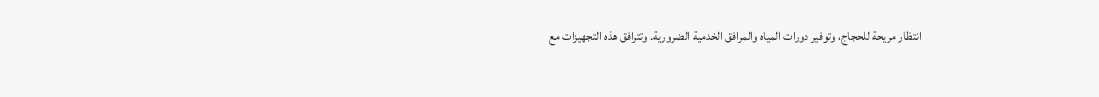انتظار مريحة للحجاج، وتوفير دورات المياه والمرافق الخدمية الضرورية. وتترافق هذه التجهيزات مع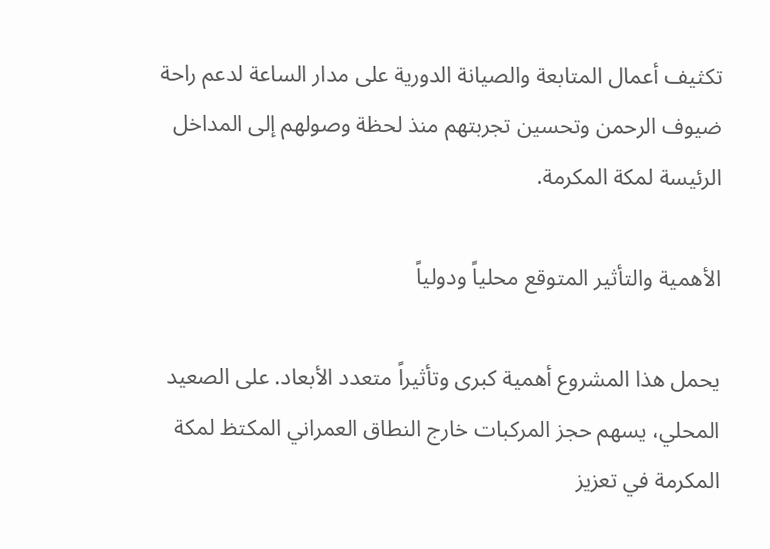تكثيف أعمال المتابعة والصيانة الدورية على مدار الساعة لدعم راحة ضيوف الرحمن وتحسين تجربتهم منذ لحظة وصولهم إلى المداخل الرئيسة لمكة المكرمة.

الأهمية والتأثير المتوقع محلياً ودولياً

يحمل هذا المشروع أهمية كبرى وتأثيراً متعدد الأبعاد. على الصعيد المحلي، يسهم حجز المركبات خارج النطاق العمراني المكتظ لمكة المكرمة في تعزيز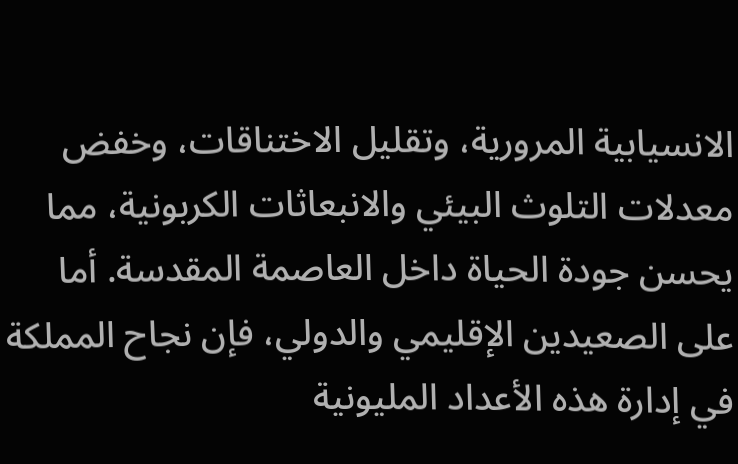الانسيابية المرورية، وتقليل الاختناقات، وخفض معدلات التلوث البيئي والانبعاثات الكربونية، مما يحسن جودة الحياة داخل العاصمة المقدسة. أما على الصعيدين الإقليمي والدولي، فإن نجاح المملكة في إدارة هذه الأعداد المليونية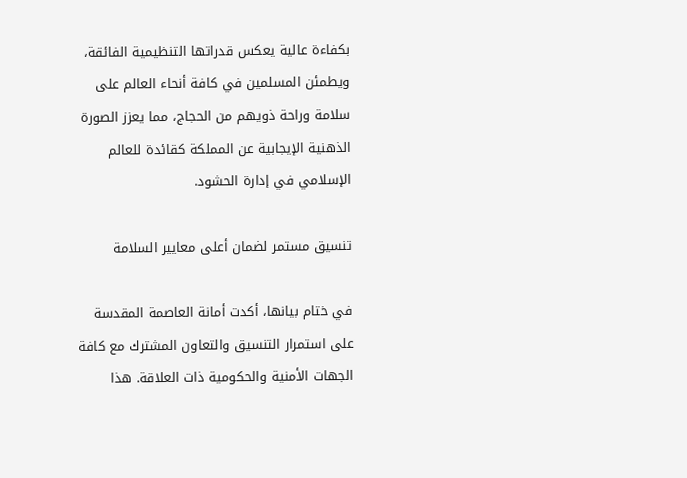بكفاءة عالية يعكس قدراتها التنظيمية الفائقة، ويطمئن المسلمين في كافة أنحاء العالم على سلامة وراحة ذويهم من الحجاج، مما يعزز الصورة الذهنية الإيجابية عن المملكة كقائدة للعالم الإسلامي في إدارة الحشود.

تنسيق مستمر لضمان أعلى معايير السلامة

في ختام بيانها، أكدت أمانة العاصمة المقدسة على استمرار التنسيق والتعاون المشترك مع كافة الجهات الأمنية والحكومية ذات العلاقة. هذا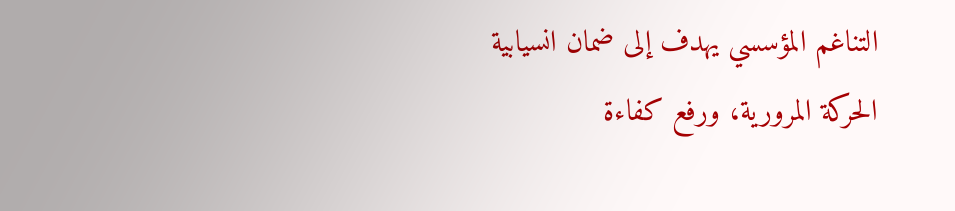التناغم المؤسسي يهدف إلى ضمان انسيابية الحركة المرورية، ورفع كفاءة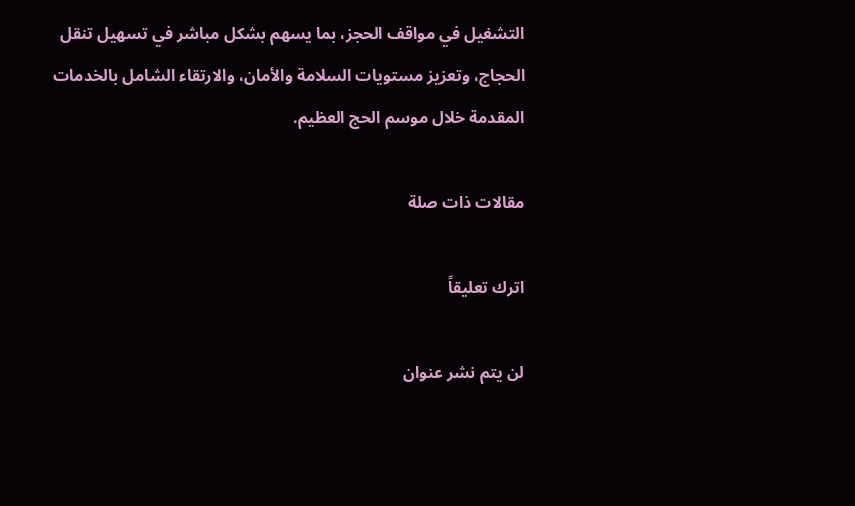التشغيل في مواقف الحجز، بما يسهم بشكل مباشر في تسهيل تنقل الحجاج، وتعزيز مستويات السلامة والأمان، والارتقاء الشامل بالخدمات المقدمة خلال موسم الحج العظيم.

مقالات ذات صلة

اترك تعليقاً

لن يتم نشر عنوان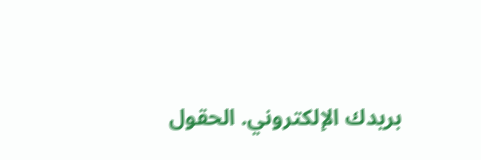بريدك الإلكتروني. الحقول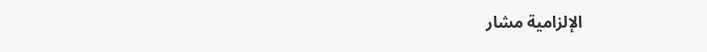الإلزامية مشار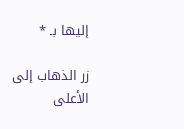إليها بـ *

زر الذهاب إلى الأعلى